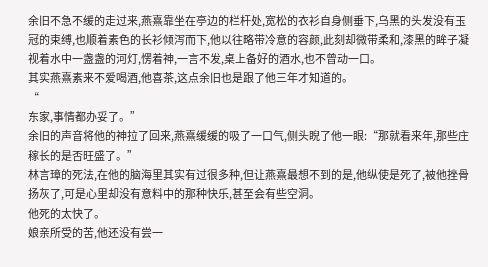余旧不急不缓的走过来,燕熹靠坐在亭边的栏杆处,宽松的衣衫自身侧垂下,乌黑的头发没有玉冠的束缚,也顺着素色的长衫倾泻而下,他以往略带冷意的容颜,此刻却微带柔和,漆黑的眸子凝视着水中一盏盏的河灯,愣着神,一言不发,桌上备好的酒水,也不曾动一口。
其实燕熹素来不爱喝酒,他喜茶,这点余旧也是跟了他三年才知道的。
“
东家,事情都办妥了。”
余旧的声音将他的神拉了回来,燕熹缓缓的吸了一口气,侧头睨了他一眼:“那就看来年,那些庄稼长的是否旺盛了。”
林言璋的死法,在他的脑海里其实有过很多种,但让燕熹最想不到的是,他纵使是死了,被他挫骨扬灰了,可是心里却没有意料中的那种快乐,甚至会有些空洞。
他死的太快了。
娘亲所受的苦,他还没有尝一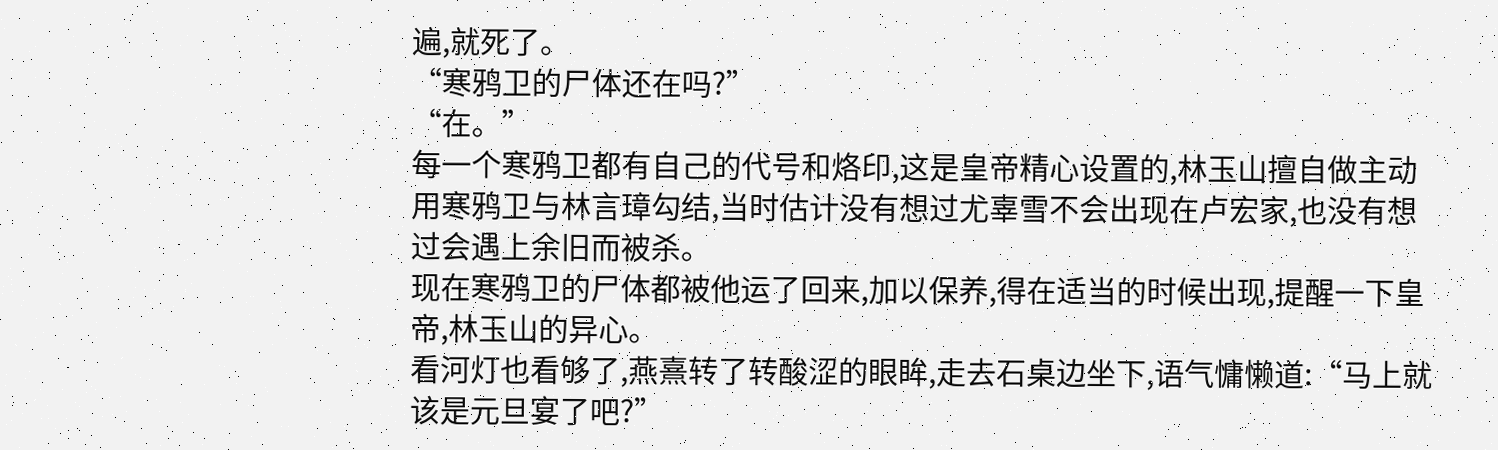遍,就死了。
“寒鸦卫的尸体还在吗?”
“在。”
每一个寒鸦卫都有自己的代号和烙印,这是皇帝精心设置的,林玉山擅自做主动用寒鸦卫与林言璋勾结,当时估计没有想过尤辜雪不会出现在卢宏家,也没有想过会遇上余旧而被杀。
现在寒鸦卫的尸体都被他运了回来,加以保养,得在适当的时候出现,提醒一下皇帝,林玉山的异心。
看河灯也看够了,燕熹转了转酸涩的眼眸,走去石桌边坐下,语气慵懒道:“马上就该是元旦宴了吧?”